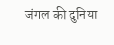जंगल की दुनिया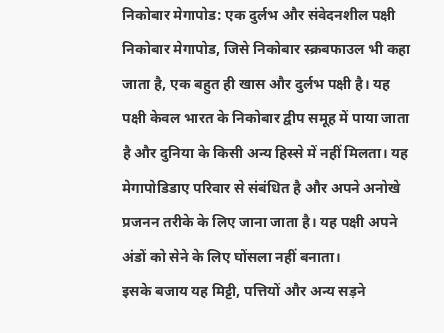निकोबार मेगापोड: एक दुर्लभ और संवेदनशील पक्षी
निकोबार मेगापोड, जिसे निकोबार स्क्रबफाउल भी कहा जाता है, एक बहुत ही खास और दुर्लभ पक्षी है। यह पक्षी केवल भारत के निकोबार द्वीप समूह में पाया जाता है और दुनिया के किसी अन्य हिस्से में नहीं मिलता। यह मेगापोडिडाए परिवार से संबंधित है और अपने अनोखे प्रजनन तरीके के लिए जाना जाता है। यह पक्षी अपने अंडों को सेने के लिए घोंसला नहीं बनाता।
इसके बजाय यह मिट्टी, पत्तियों और अन्य सड़ने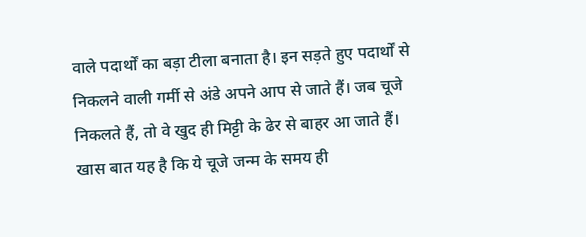वाले पदार्थों का बड़ा टीला बनाता है। इन सड़ते हुए पदार्थों से निकलने वाली गर्मी से अंडे अपने आप से जाते हैं। जब चूजे निकलते हैं, तो वे खुद ही मिट्टी के ढेर से बाहर आ जाते हैं। खास बात यह है कि ये चूजे जन्म के समय ही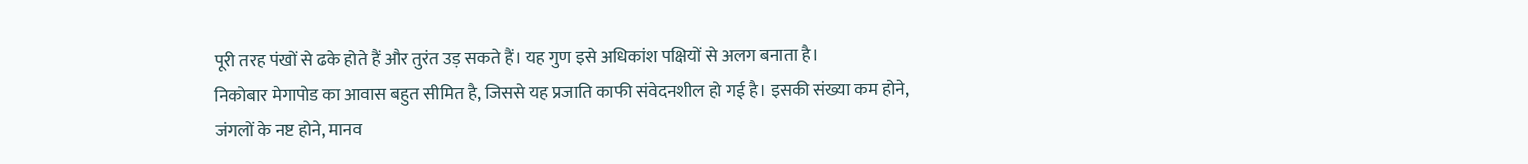पूरी तरह पंखों से ढके होते हैं और तुरंत उड़ सकते हैं। यह गुण इसे अधिकांश पक्षियों से अलग बनाता है।
निकोबार मेगापोड का आवास बहुत सीमित है, जिससे यह प्रजाति काफी संवेदनशील हो गई है। इसकी संख्या कम होने, जंगलों के नष्ट होने, मानव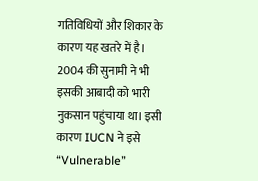गतिविधियों और शिकार के कारण यह खतरे में है। 2004 की सुनामी ने भी इसकी आबादी को भारी नुकसान पहुंचाया था। इसी कारण IUCN ने इसे “Vulnerable”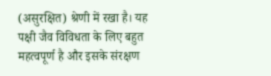(असुरक्षित) श्रेणी में रखा है। यह पक्षी जैव विविधता के लिए बहुत महत्वपूर्ण है और इसके संरक्षण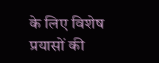के लिए विशेष प्रयासों की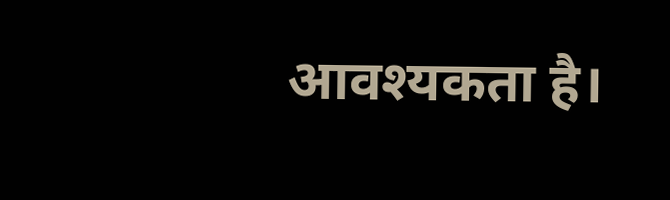आवश्यकता है।